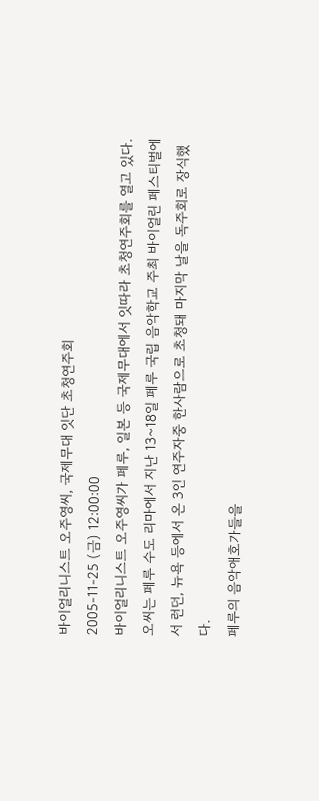바이얼리니스트 오주영씨, 국제무대 잇단 초청연주회
2005-11-25 (금) 12:00:00
바이얼리니스트 오주영씨가 페루, 일본 등 국제무대에서 잇따라 초청연주회를 열고 있다.오씨는 페루 수도 리마에서 지난 13~18일 페루 국립 음악학교 주최 바이얼린 페스티벌에서 런던, 뉴욕 등에서 온 3인 연주자중 한사람으로 초청돼 마지막 날을 독주회로 장식했다.
페루의 음악애호가들을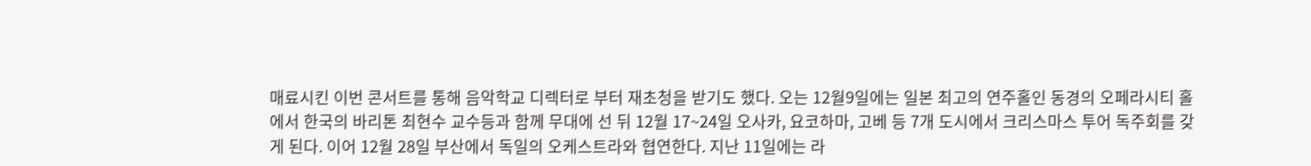매료시킨 이번 콘서트를 통해 음악학교 디렉터로 부터 재초청을 받기도 했다. 오는 12월9일에는 일본 최고의 연주홀인 동경의 오페라시티 홀에서 한국의 바리톤 최현수 교수등과 함께 무대에 선 뒤 12월 17~24일 오사카, 요코하마, 고베 등 7개 도시에서 크리스마스 투어 독주회를 갖게 된다. 이어 12월 28일 부산에서 독일의 오케스트라와 협연한다. 지난 11일에는 라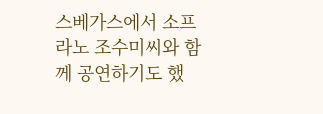스베가스에서 소프라노 조수미씨와 함께 공연하기도 했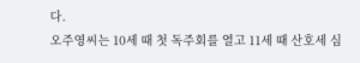다.
오주영씨는 10세 때 첫 독주회를 열고 11세 때 산호세 심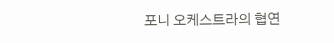포니 오케스트라의 협연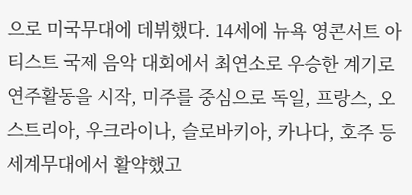으로 미국무대에 데뷔했다. 14세에 뉴욕 영콘서트 아티스트 국제 음악 대회에서 최연소로 우승한 계기로 연주활동을 시작, 미주를 중심으로 독일, 프랑스, 오스트리아, 우크라이나, 슬로바키아, 카나다, 호주 등 세계무대에서 활약했고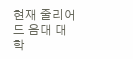현재 줄리어드 음대 대학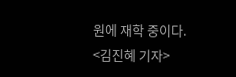원에 재학 중이다.
<김진혜 기자>